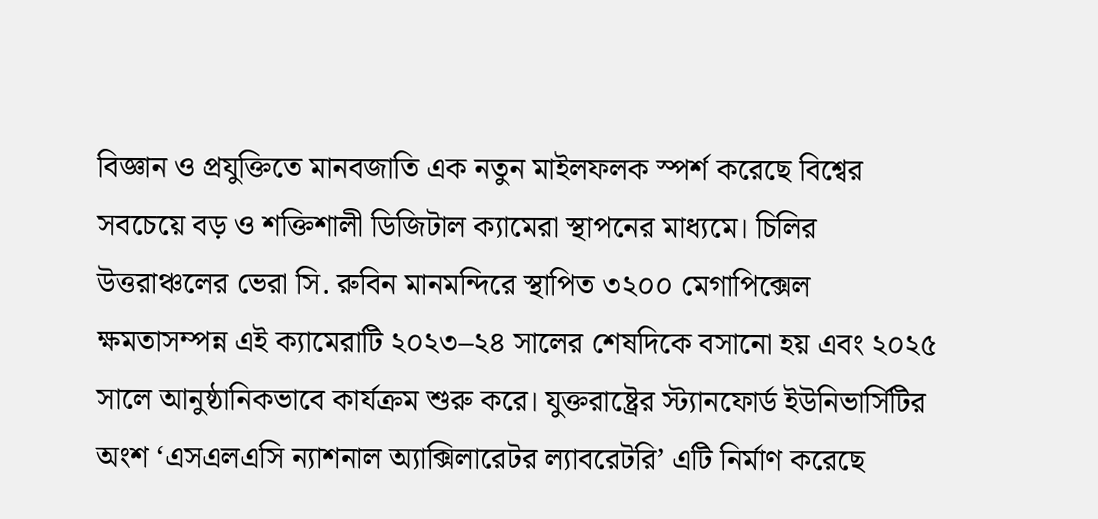বিজ্ঞান ও প্রযুক্তিতে মানবজাতি এক নতুন মাইলফলক স্পর্শ করেছে বিশ্বের সবচেয়ে বড় ও শক্তিশালী ডিজিটাল ক্যামেরা স্থাপনের মাধ্যমে। চিলির উত্তরাঞ্চলের ভেরা সি. রুবিন মানমন্দিরে স্থাপিত ৩২০০ মেগাপিক্সেল ক্ষমতাসম্পন্ন এই ক্যামেরাটি ২০২৩–২৪ সালের শেষদিকে বসানো হয় এবং ২০২৫ সালে আনুষ্ঠানিকভাবে কার্যক্রম শুরু করে। যুক্তরাষ্ট্রের স্ট্যানফোর্ড ইউনিভার্সিটির অংশ ‘এসএলএসি ন্যাশনাল অ্যাক্সিলারেটর ল্যাবরেটরি’ এটি নির্মাণ করেছে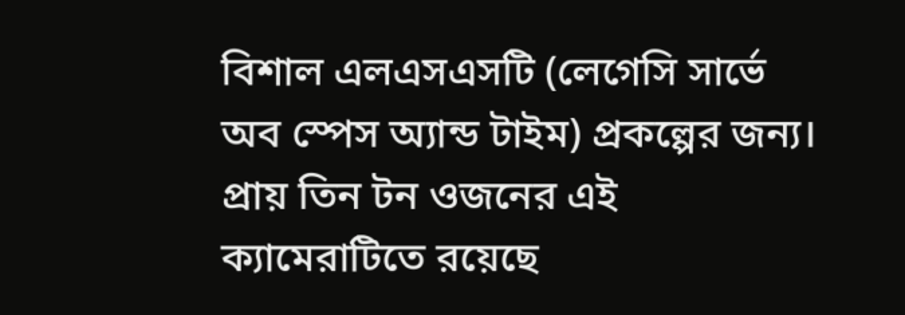বিশাল এলএসএসটি (লেগেসি সার্ভে অব স্পেস অ্যান্ড টাইম) প্রকল্পের জন্য। প্রায় তিন টন ওজনের এই ক্যামেরাটিতে রয়েছে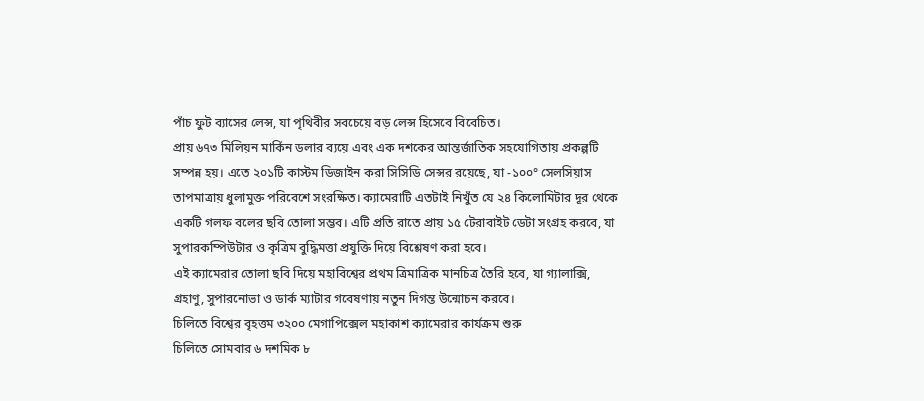পাঁচ ফুট ব্যাসের লেন্স, যা পৃথিবীর সবচেয়ে বড় লেন্স হিসেবে বিবেচিত।
প্রায় ৬৭৩ মিলিয়ন মার্কিন ডলার ব্যয়ে এবং এক দশকের আন্তর্জাতিক সহযোগিতায় প্রকল্পটি সম্পন্ন হয়। এতে ২০১টি কাস্টম ডিজাইন করা সিসিডি সেন্সর রয়েছে, যা -১০০° সেলসিয়াস তাপমাত্রায় ধুলামুক্ত পরিবেশে সংরক্ষিত। ক্যামেরাটি এতটাই নিখুঁত যে ২৪ কিলোমিটার দূর থেকে একটি গলফ বলের ছবি তোলা সম্ভব। এটি প্রতি রাতে প্রায় ১৫ টেরাবাইট ডেটা সংগ্রহ করবে, যা সুপারকম্পিউটার ও কৃত্রিম বুদ্ধিমত্তা প্রযুক্তি দিয়ে বিশ্লেষণ করা হবে।
এই ক্যামেরার তোলা ছবি দিয়ে মহাবিশ্বের প্রথম ত্রিমাত্রিক মানচিত্র তৈরি হবে, যা গ্যালাক্সি, গ্রহাণু, সুপারনোভা ও ডার্ক ম্যাটার গবেষণায় নতুন দিগন্ত উন্মোচন করবে।
চিলিতে বিশ্বের বৃহত্তম ৩২০০ মেগাপিক্সেল মহাকাশ ক্যামেরার কার্যক্রম শুরু
চিলিতে সোমবার ৬ দশমিক ৮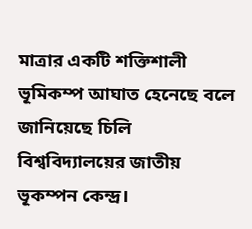মাত্রার একটি শক্তিশালী ভূমিকম্প আঘাত হেনেছে বলে জানিয়েছে চিলি বিশ্ববিদ্যালয়ের জাতীয় ভূকম্পন কেন্দ্র।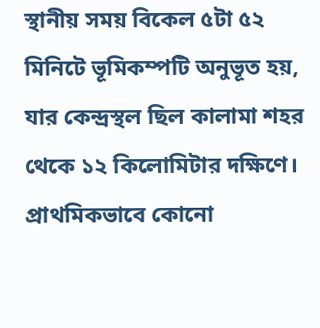স্থানীয় সময় বিকেল ৫টা ৫২ মিনিটে ভূমিকম্পটি অনুভূত হয়, যার কেন্দ্রস্থল ছিল কালামা শহর থেকে ১২ কিলোমিটার দক্ষিণে। প্রাথমিকভাবে কোনো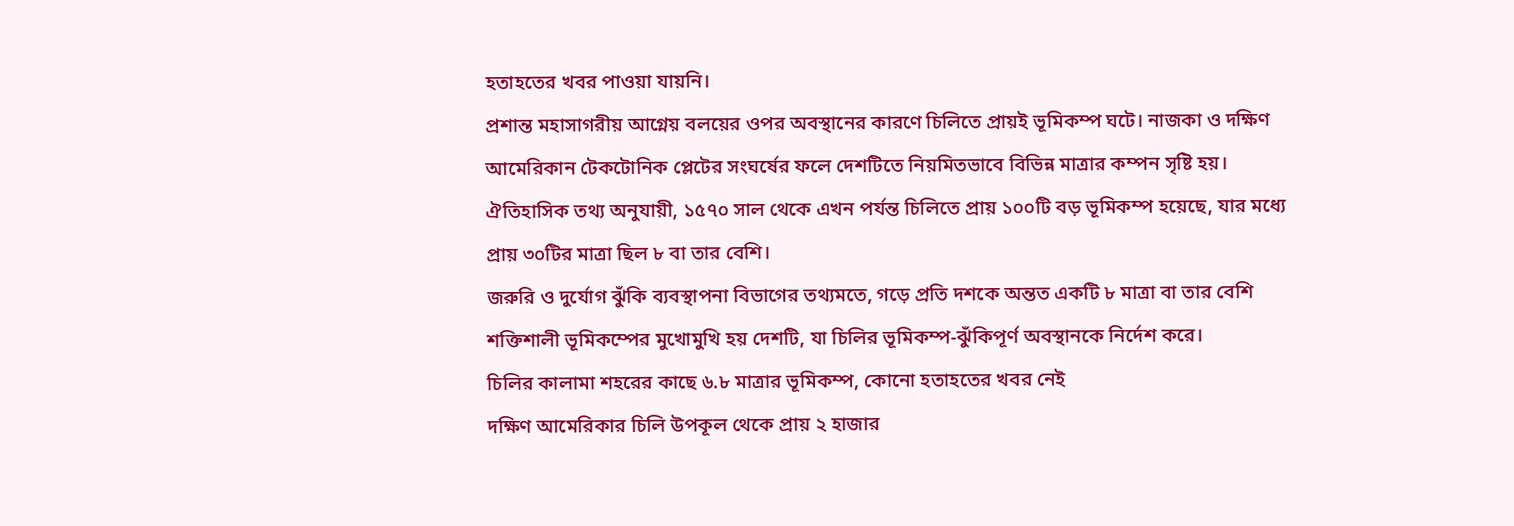হতাহতের খবর পাওয়া যায়নি।
প্রশান্ত মহাসাগরীয় আগ্নেয় বলয়ের ওপর অবস্থানের কারণে চিলিতে প্রায়ই ভূমিকম্প ঘটে। নাজকা ও দক্ষিণ আমেরিকান টেকটোনিক প্লেটের সংঘর্ষের ফলে দেশটিতে নিয়মিতভাবে বিভিন্ন মাত্রার কম্পন সৃষ্টি হয়। ঐতিহাসিক তথ্য অনুযায়ী, ১৫৭০ সাল থেকে এখন পর্যন্ত চিলিতে প্রায় ১০০টি বড় ভূমিকম্প হয়েছে, যার মধ্যে প্রায় ৩০টির মাত্রা ছিল ৮ বা তার বেশি।
জরুরি ও দুর্যোগ ঝুঁকি ব্যবস্থাপনা বিভাগের তথ্যমতে, গড়ে প্রতি দশকে অন্তত একটি ৮ মাত্রা বা তার বেশি শক্তিশালী ভূমিকম্পের মুখোমুখি হয় দেশটি, যা চিলির ভূমিকম্প-ঝুঁকিপূর্ণ অবস্থানকে নির্দেশ করে।
চিলির কালামা শহরের কাছে ৬.৮ মাত্রার ভূমিকম্প, কোনো হতাহতের খবর নেই
দক্ষিণ আমেরিকার চিলি উপকূল থেকে প্রায় ২ হাজার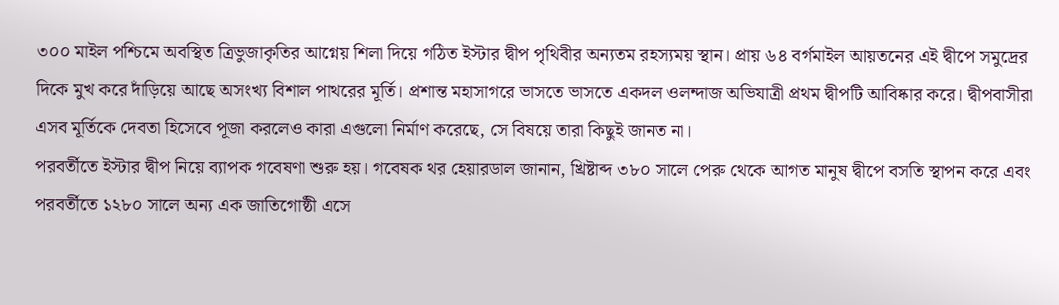৩০০ মাইল পশ্চিমে অবস্থিত ত্রিভুজাকৃতির আগ্নেয় শিলা দিয়ে গঠিত ইস্টার দ্বীপ পৃথিবীর অন্যতম রহস্যময় স্থান। প্রায় ৬৪ বর্গমাইল আয়তনের এই দ্বীপে সমুদ্রের দিকে মুখ করে দাঁড়িয়ে আছে অসংখ্য বিশাল পাথরের মূর্তি। প্রশান্ত মহাসাগরে ভাসতে ভাসতে একদল ওলন্দাজ অভিযাত্রী প্রথম দ্বীপটি আবিষ্কার করে। দ্বীপবাসীরা এসব মূর্তিকে দেবতা হিসেবে পূজা করলেও কারা এগুলো নির্মাণ করেছে, সে বিষয়ে তারা কিছুই জানত না।
পরবর্তীতে ইস্টার দ্বীপ নিয়ে ব্যাপক গবেষণা শুরু হয়। গবেষক থর হেয়ারডাল জানান, খ্রিষ্টাব্দ ৩৮০ সালে পেরু থেকে আগত মানুষ দ্বীপে বসতি স্থাপন করে এবং পরবর্তীতে ১২৮০ সালে অন্য এক জাতিগোষ্ঠী এসে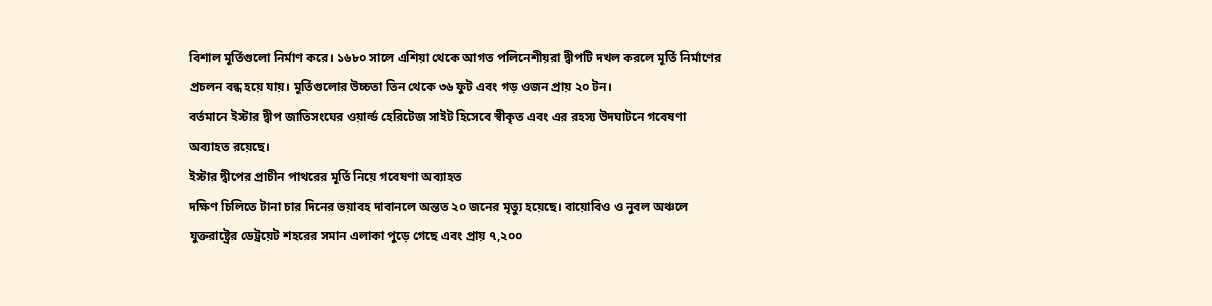বিশাল মূর্তিগুলো নির্মাণ করে। ১৬৮০ সালে এশিয়া থেকে আগত পলিনেশীয়রা দ্বীপটি দখল করলে মূর্তি নির্মাণের প্রচলন বন্ধ হয়ে যায়। মূর্তিগুলোর উচ্চতা তিন থেকে ৩৬ ফুট এবং গড় ওজন প্রায় ২০ টন।
বর্তমানে ইস্টার দ্বীপ জাতিসংঘের ওয়ার্ল্ড হেরিটেজ সাইট হিসেবে স্বীকৃত এবং এর রহস্য উদঘাটনে গবেষণা অব্যাহত রয়েছে।
ইস্টার দ্বীপের প্রাচীন পাথরের মূর্তি নিয়ে গবেষণা অব্যাহত
দক্ষিণ চিলিতে টানা চার দিনের ভয়াবহ দাবানলে অন্তত ২০ জনের মৃত্যু হয়েছে। বায়োবিও ও নুবল অঞ্চলে যুক্তরাষ্ট্রের ডেট্রয়েট শহরের সমান এলাকা পুড়ে গেছে এবং প্রায় ৭,২০০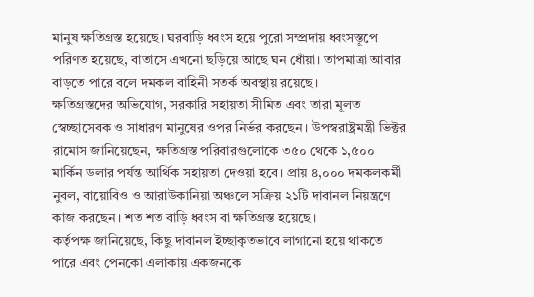মানুষ ক্ষতিগ্রস্ত হয়েছে। ঘরবাড়ি ধ্বংস হয়ে পুরো সম্প্রদায় ধ্বংসস্তূপে পরিণত হয়েছে, বাতাসে এখনো ছড়িয়ে আছে ঘন ধোঁয়া। তাপমাত্রা আবার বাড়তে পারে বলে দমকল বাহিনী সতর্ক অবস্থায় রয়েছে।
ক্ষতিগ্রস্তদের অভিযোগ, সরকারি সহায়তা সীমিত এবং তারা মূলত স্বেচ্ছাসেবক ও সাধারণ মানুষের ওপর নির্ভর করছেন। উপস্বরাষ্ট্রমন্ত্রী ভিক্টর রামোস জানিয়েছেন, ক্ষতিগ্রস্ত পরিবারগুলোকে ৩৫০ থেকে ১,৫০০ মার্কিন ডলার পর্যন্ত আর্থিক সহায়তা দেওয়া হবে। প্রায় ৪,০০০ দমকলকর্মী নুবল, বায়োবিও ও আরাউকানিয়া অঞ্চলে সক্রিয় ২১টি দাবানল নিয়ন্ত্রণে কাজ করছেন। শত শত বাড়ি ধ্বংস বা ক্ষতিগ্রস্ত হয়েছে।
কর্তৃপক্ষ জানিয়েছে, কিছু দাবানল ইচ্ছাকৃতভাবে লাগানো হয়ে থাকতে পারে এবং পেনকো এলাকায় একজনকে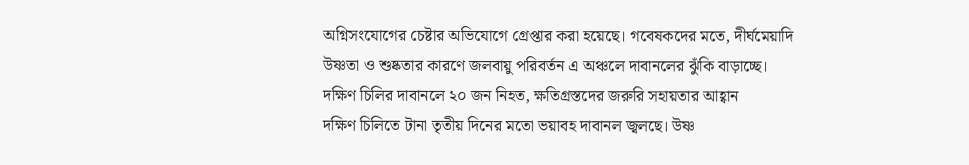অগ্নিসংযোগের চেষ্টার অভিযোগে গ্রেপ্তার করা হয়েছে। গবেষকদের মতে, দীর্ঘমেয়াদি উষ্ণতা ও শুষ্কতার কারণে জলবায়ু পরিবর্তন এ অঞ্চলে দাবানলের ঝুঁকি বাড়াচ্ছে।
দক্ষিণ চিলির দাবানলে ২০ জন নিহত, ক্ষতিগ্রস্তদের জরুরি সহায়তার আহ্বান
দক্ষিণ চিলিতে টানা তৃতীয় দিনের মতো ভয়াবহ দাবানল জ্বলছে। উষ্ণ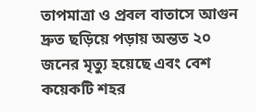তাপমাত্রা ও প্রবল বাতাসে আগুন দ্রুত ছড়িয়ে পড়ায় অন্তত ২০ জনের মৃত্যু হয়েছে এবং বেশ কয়েকটি শহর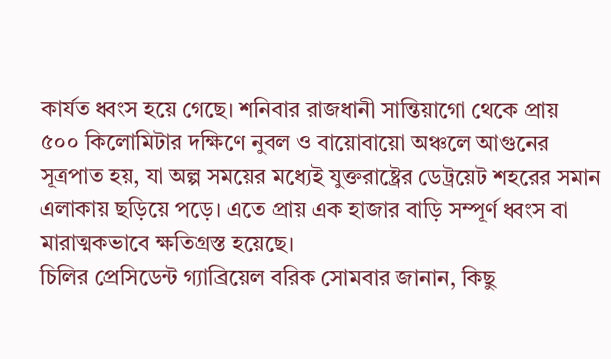কার্যত ধ্বংস হয়ে গেছে। শনিবার রাজধানী সান্তিয়াগো থেকে প্রায় ৫০০ কিলোমিটার দক্ষিণে নুবল ও বায়োবায়ো অঞ্চলে আগুনের সূত্রপাত হয়, যা অল্প সময়ের মধ্যেই যুক্তরাষ্ট্রের ডেট্রয়েট শহরের সমান এলাকায় ছড়িয়ে পড়ে। এতে প্রায় এক হাজার বাড়ি সম্পূর্ণ ধ্বংস বা মারাত্মকভাবে ক্ষতিগ্রস্ত হয়েছে।
চিলির প্রেসিডেন্ট গ্যাব্রিয়েল বরিক সোমবার জানান, কিছু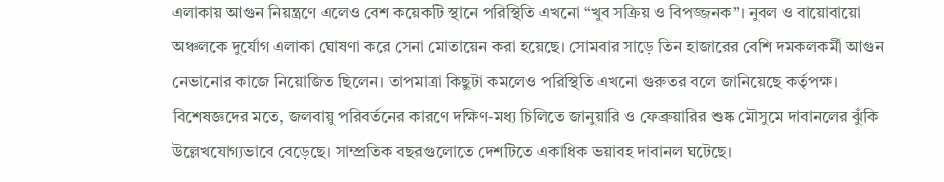এলাকায় আগুন নিয়ন্ত্রণে এলেও বেশ কয়েকটি স্থানে পরিস্থিতি এখনো “খুব সক্রিয় ও বিপজ্জনক”। নুবল ও বায়োবায়ো অঞ্চলকে দুর্যোগ এলাকা ঘোষণা করে সেনা মোতায়েন করা হয়েছে। সোমবার সাড়ে তিন হাজারের বেশি দমকলকর্মী আগুন নেভানোর কাজে নিয়োজিত ছিলেন। তাপমাত্রা কিছুটা কমলেও পরিস্থিতি এখনো গুরুতর বলে জানিয়েছে কর্তৃপক্ষ।
বিশেষজ্ঞদের মতে, জলবায়ু পরিবর্তনের কারণে দক্ষিণ-মধ্য চিলিতে জানুয়ারি ও ফেব্রুয়ারির শুষ্ক মৌসুমে দাবানলের ঝুঁকি উল্লেখযোগ্যভাবে বেড়েছে। সাম্প্রতিক বছরগুলোতে দেশটিতে একাধিক ভয়াবহ দাবানল ঘটেছে।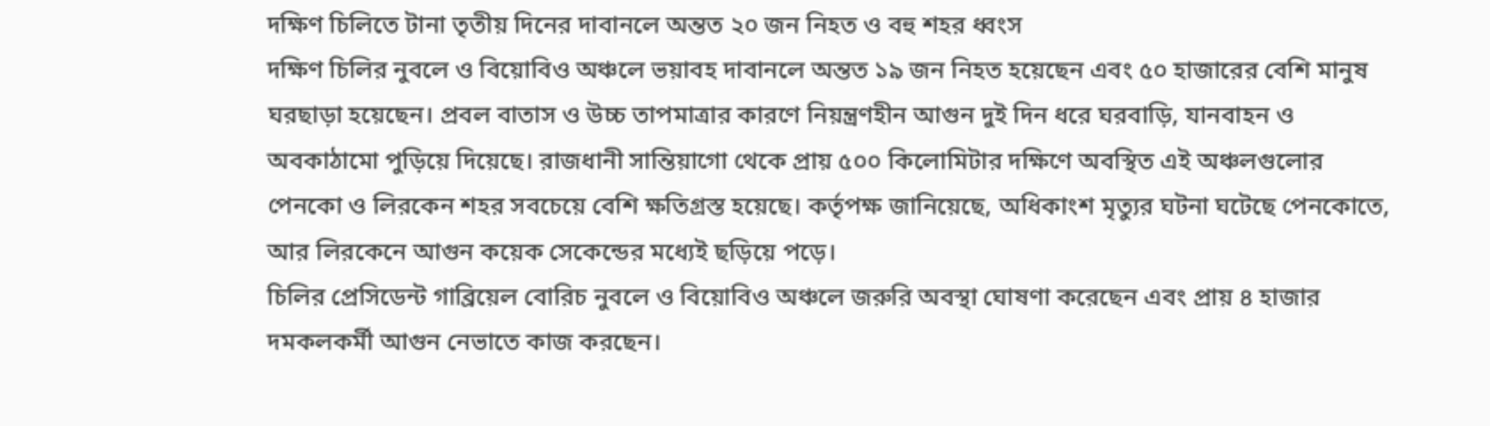দক্ষিণ চিলিতে টানা তৃতীয় দিনের দাবানলে অন্তত ২০ জন নিহত ও বহু শহর ধ্বংস
দক্ষিণ চিলির নুবলে ও বিয়োবিও অঞ্চলে ভয়াবহ দাবানলে অন্তত ১৯ জন নিহত হয়েছেন এবং ৫০ হাজারের বেশি মানুষ ঘরছাড়া হয়েছেন। প্রবল বাতাস ও উচ্চ তাপমাত্রার কারণে নিয়ন্ত্রণহীন আগুন দুই দিন ধরে ঘরবাড়ি, যানবাহন ও অবকাঠামো পুড়িয়ে দিয়েছে। রাজধানী সান্তিয়াগো থেকে প্রায় ৫০০ কিলোমিটার দক্ষিণে অবস্থিত এই অঞ্চলগুলোর পেনকো ও লিরকেন শহর সবচেয়ে বেশি ক্ষতিগ্রস্ত হয়েছে। কর্তৃপক্ষ জানিয়েছে, অধিকাংশ মৃত্যুর ঘটনা ঘটেছে পেনকোতে, আর লিরকেনে আগুন কয়েক সেকেন্ডের মধ্যেই ছড়িয়ে পড়ে।
চিলির প্রেসিডেন্ট গাব্রিয়েল বোরিচ নুবলে ও বিয়োবিও অঞ্চলে জরুরি অবস্থা ঘোষণা করেছেন এবং প্রায় ৪ হাজার দমকলকর্মী আগুন নেভাতে কাজ করছেন।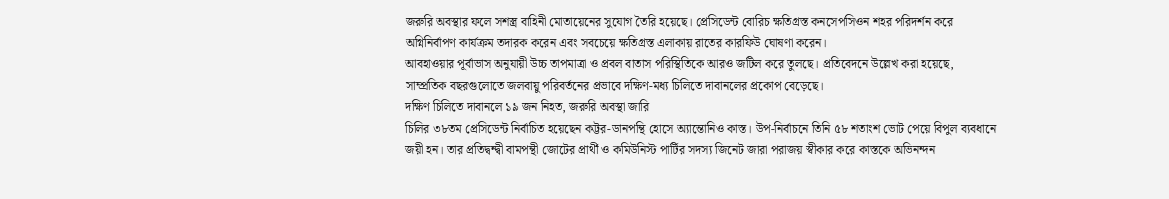জরুরি অবস্থার ফলে সশস্ত্র বাহিনী মোতায়েনের সুযোগ তৈরি হয়েছে। প্রেসিডেন্ট বোরিচ ক্ষতিগ্রস্ত কনসেপসিওন শহর পরিদর্শন করে অগ্নিনির্বাপণ কার্যক্রম তদারক করেন এবং সবচেয়ে ক্ষতিগ্রস্ত এলাকায় রাতের কারফিউ ঘোষণা করেন।
আবহাওয়ার পূর্বাভাস অনুযায়ী উচ্চ তাপমাত্রা ও প্রবল বাতাস পরিস্থিতিকে আরও জটিল করে তুলছে। প্রতিবেদনে উল্লেখ করা হয়েছে, সাম্প্রতিক বছরগুলোতে জলবায়ু পরিবর্তনের প্রভাবে দক্ষিণ-মধ্য চিলিতে দাবানলের প্রকোপ বেড়েছে।
দক্ষিণ চিলিতে দাবানলে ১৯ জন নিহত, জরুরি অবস্থা জারি
চিলির ৩৮তম প্রেসিডেন্ট নির্বাচিত হয়েছেন কট্টর-ডানপন্থি হোসে অ্যান্তোনিও কাস্ত। উপ-নির্বাচনে তিনি ৫৮ শতাংশ ভোট পেয়ে বিপুল ব্যবধানে জয়ী হন। তার প্রতিদ্বন্দ্বী বামপন্থী জোটের প্রার্থী ও কমিউনিস্ট পার্টির সদস্য জিনেট জারা পরাজয় স্বীকার করে কাস্তকে অভিনন্দন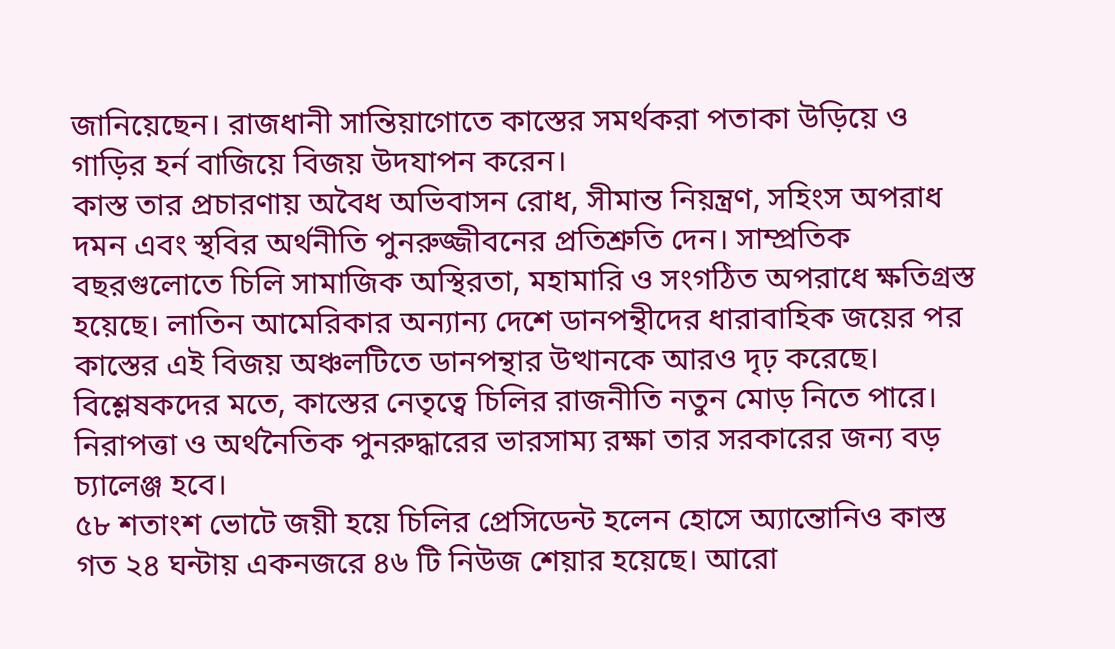জানিয়েছেন। রাজধানী সান্তিয়াগোতে কাস্তের সমর্থকরা পতাকা উড়িয়ে ও গাড়ির হর্ন বাজিয়ে বিজয় উদযাপন করেন।
কাস্ত তার প্রচারণায় অবৈধ অভিবাসন রোধ, সীমান্ত নিয়ন্ত্রণ, সহিংস অপরাধ দমন এবং স্থবির অর্থনীতি পুনরুজ্জীবনের প্রতিশ্রুতি দেন। সাম্প্রতিক বছরগুলোতে চিলি সামাজিক অস্থিরতা, মহামারি ও সংগঠিত অপরাধে ক্ষতিগ্রস্ত হয়েছে। লাতিন আমেরিকার অন্যান্য দেশে ডানপন্থীদের ধারাবাহিক জয়ের পর কাস্তের এই বিজয় অঞ্চলটিতে ডানপন্থার উত্থানকে আরও দৃঢ় করেছে।
বিশ্লেষকদের মতে, কাস্তের নেতৃত্বে চিলির রাজনীতি নতুন মোড় নিতে পারে। নিরাপত্তা ও অর্থনৈতিক পুনরুদ্ধারের ভারসাম্য রক্ষা তার সরকারের জন্য বড় চ্যালেঞ্জ হবে।
৫৮ শতাংশ ভোটে জয়ী হয়ে চিলির প্রেসিডেন্ট হলেন হোসে অ্যান্তোনিও কাস্ত
গত ২৪ ঘন্টায় একনজরে ৪৬ টি নিউজ শেয়ার হয়েছে। আরো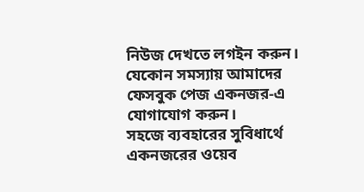নিউজ দেখতে লগইন করুন। যেকোন সমস্যায় আমাদের ফেসবুক পেজ একনজর-এ যোগাযোগ করুন।
সহজে ব্যবহারের সুবিধার্থে একনজরের ওয়েব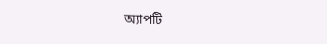অ্যাপটি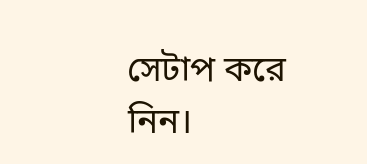সেটাপ করে নিন।